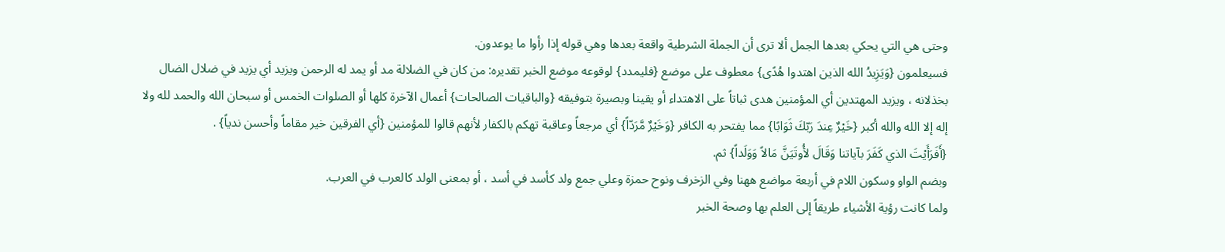وحتى هي التي يحكي بعدها الجمل ألا ترى أن الجملة الشرطية واقعة بعدها وهي قوله إذا رأوا ما يوعدون.
فسيعلمون {وَيَزِيدُ الله الذين اهتدوا هُدًى} معطوف على موضع {فليمدد} لوقوعه موضع الخبر تقديره: من كان في الضلالة مد أو يمد له الرحمن ويزيد أي يزيد في ضلال الضال بخذلانه ، ويزيد المهتدين أي المؤمنين هدى ثباتاً على الاهتداء أو يقينا وبصيرة بتوفيقه {والباقيات الصالحات} أعمال الآخرة كلها أو الصلوات الخمس أو سبحان الله والحمد لله ولا إله إلا الله والله أكبر {خَيْرٌ عِندَ رَبّكَ ثَوَابًا} مما يفتحر به الكافر {وَخَيْرٌ مَّرَدّاً} أي مرجعاً وعاقبة تهكم بالكفار لأنهم قالوا للمؤمنين {أي الفرقين خير مقاماً وأحسن ندياً} .
{أَفَرَأَيْتَ الذي كَفَرَ بآياتنا وَقَالَ لأُوتَيَنَّ مَالاً وَوَلَداً} ثم.
وبضم الواو وسكون اللام في أربعة مواضع ههنا وفي الزخرف ونوح حمزة وعلي جمع ولد كأسد في أسد ، أو بمعنى الولد كالعرب في العرب.
ولما كانت رؤية الأشياء طريقاً إلى العلم بها وصحة الخبر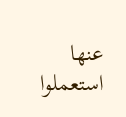عنها استعملوا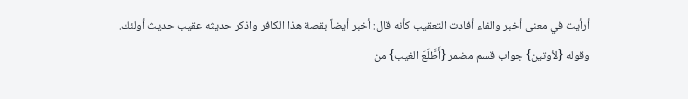أرأيت في معنى أخبر والفاء أفادت التعقيب كأنه قال: أخبر أيضاً بقصة هذا الكافر واذكر حديثه عقيب حديث أولئك.
وقوله {لأوتين} جواب قسم مضمر {أَطَّلَعَ الغيب} من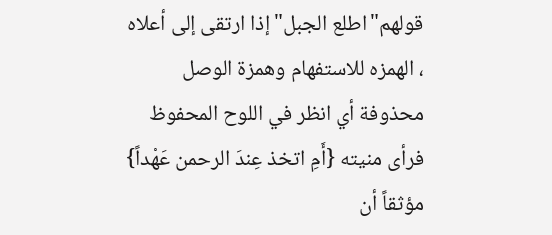قولهم"اطلع الجبل"إذا ارتقى إلى أعلاه ، الهمزه للاستفهام وهمزة الوصل محذوفة أي انظر في اللوح المحفوظ فرأى منيته {أَمِ اتخذ عِندَ الرحمن عَهْداً} مؤثقاً أن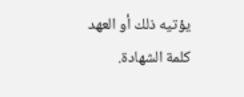يؤتيه ذلك أو العهد كلمة الشهادة.